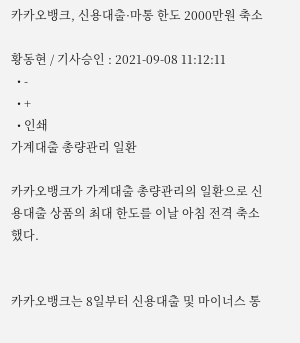카카오뱅크, 신용대출·마통 한도 2000만원 축소

황동현 / 기사승인 : 2021-09-08 11:12:11
  • -
  • +
  • 인쇄
가계대출 총량관리 일환

카카오뱅크가 가계대출 총량관리의 일환으로 신용대출 상품의 최대 한도를 이날 아침 전격 축소했다.


카카오뱅크는 8일부터 신용대출 및 마이너스 통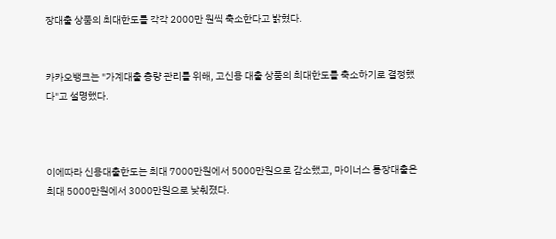장대출 상품의 최대한도를 각각 2000만 원씩 축소한다고 밝혔다.


카카오뱅크는 "가계대출 총량 관리를 위해, 고신용 대출 상품의 최대한도를 축소하기로 결정했다"고 설명했다.



이에따라 신용대출한도는 최대 7000만원에서 5000만원으로 감소했고, 마이너스 통장대출은 최대 5000만원에서 3000만원으로 낮춰졌다.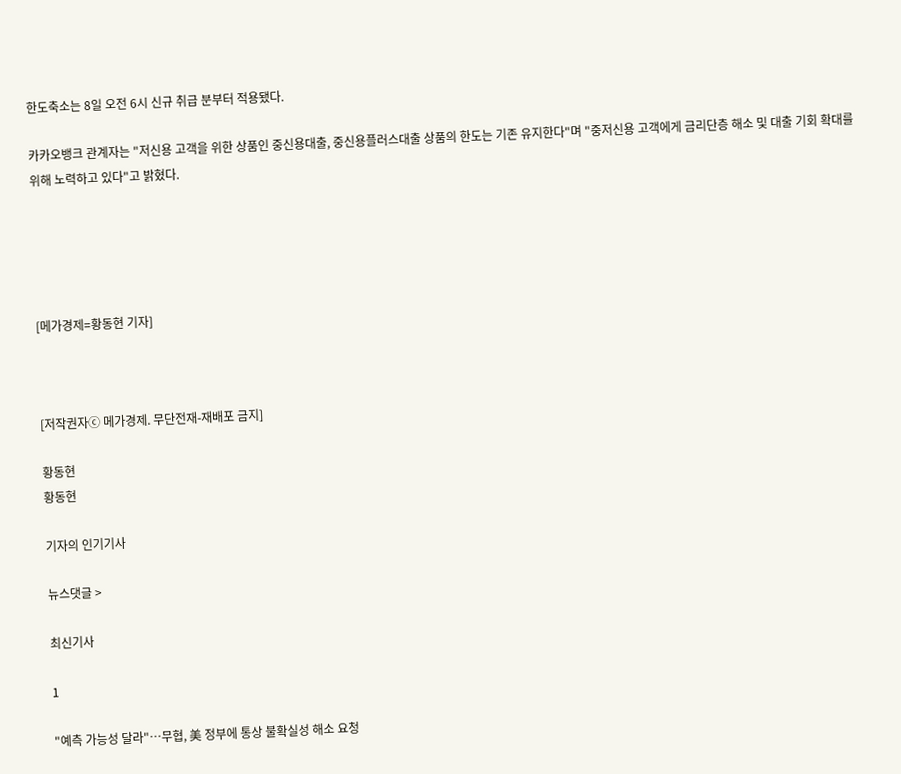한도축소는 8일 오전 6시 신규 취급 분부터 적용됐다.

카카오뱅크 관계자는 "저신용 고객을 위한 상품인 중신용대출, 중신용플러스대출 상품의 한도는 기존 유지한다"며 "중저신용 고객에게 금리단층 해소 및 대출 기회 확대를 위해 노력하고 있다"고 밝혔다.





[메가경제=황동현 기자]



[저작권자ⓒ 메가경제. 무단전재-재배포 금지]

황동현
황동현

기자의 인기기사

뉴스댓글 >

최신기사

1

"예측 가능성 달라"…무협, 美 정부에 통상 불확실성 해소 요청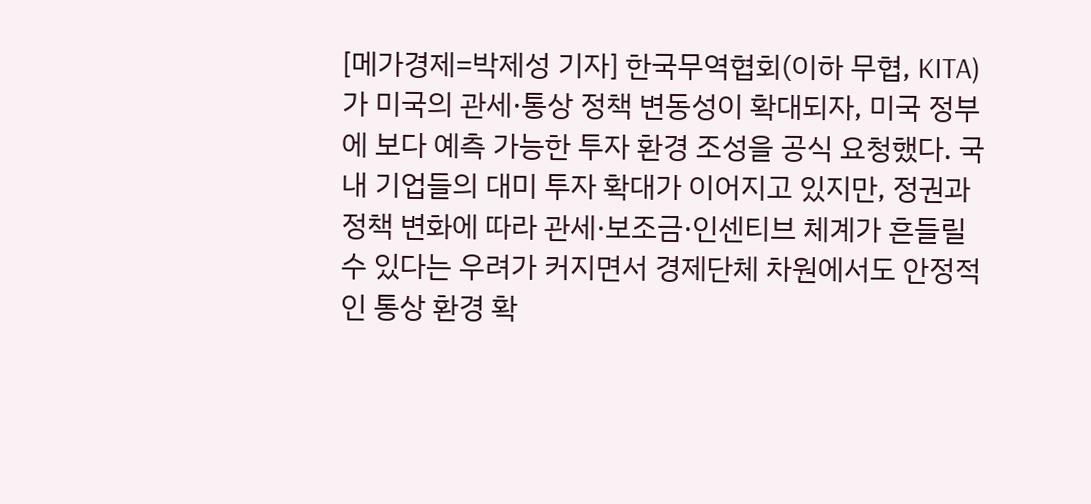[메가경제=박제성 기자] 한국무역협회(이하 무협, KITA)가 미국의 관세·통상 정책 변동성이 확대되자, 미국 정부에 보다 예측 가능한 투자 환경 조성을 공식 요청했다. 국내 기업들의 대미 투자 확대가 이어지고 있지만, 정권과 정책 변화에 따라 관세·보조금·인센티브 체계가 흔들릴 수 있다는 우려가 커지면서 경제단체 차원에서도 안정적인 통상 환경 확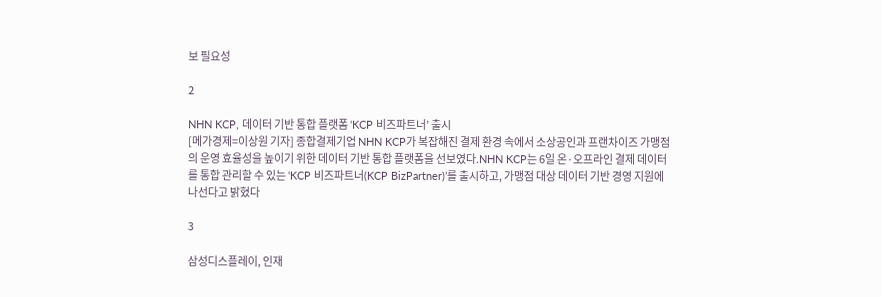보 필요성

2

NHN KCP, 데이터 기반 통합 플랫폼 ‘KCP 비즈파트너’ 출시
[메가경제=이상원 기자] 종합결제기업 NHN KCP가 복잡해진 결제 환경 속에서 소상공인과 프랜차이즈 가맹점의 운영 효율성을 높이기 위한 데이터 기반 통합 플랫폼을 선보였다.NHN KCP는 6일 온·오프라인 결제 데이터를 통합 관리할 수 있는 ‘KCP 비즈파트너(KCP BizPartner)’를 출시하고, 가맹점 대상 데이터 기반 경영 지원에 나선다고 밝혔다

3

삼성디스플레이, 인재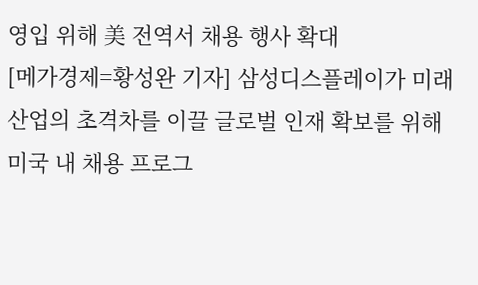영입 위해 美 전역서 채용 행사 확대
[메가경제=황성완 기자] 삼성디스플레이가 미래 산업의 초격차를 이끌 글로벌 인재 확보를 위해 미국 내 채용 프로그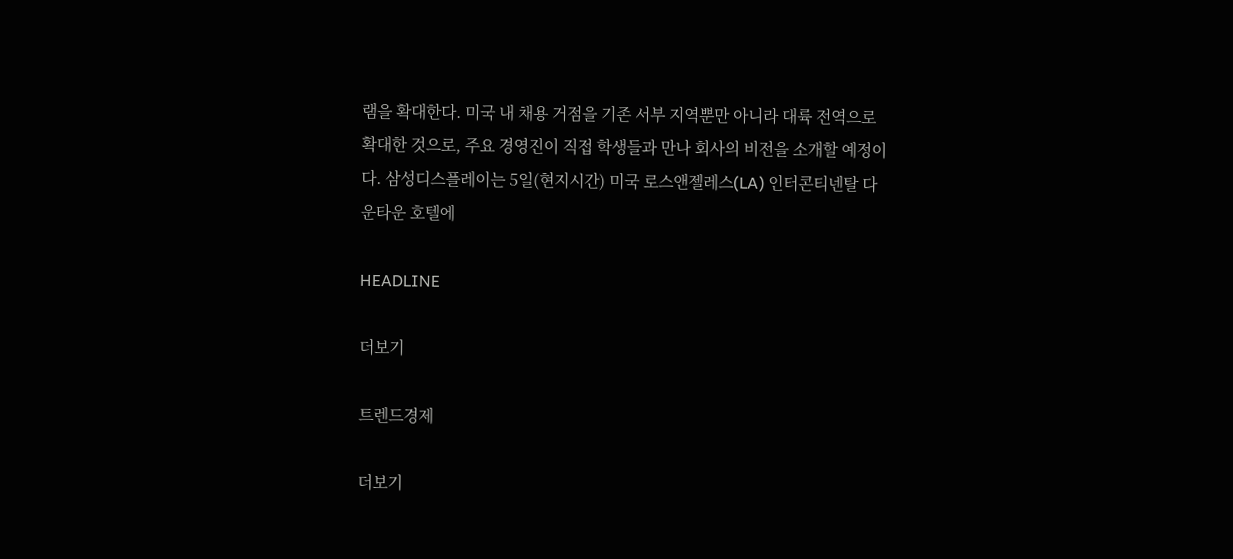램을 확대한다. 미국 내 채용 거점을 기존 서부 지역뿐만 아니라 대륙 전역으로 확대한 것으로, 주요 경영진이 직접 학생들과 만나 회사의 비전을 소개할 예정이다. 삼성디스플레이는 5일(현지시간) 미국 로스앤젤레스(LA) 인터콘티넨탈 다운타운 호텔에

HEADLINE

더보기

트렌드경제

더보기